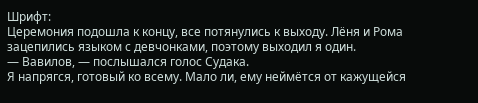Шрифт:
Церемония подошла к концу, все потянулись к выходу. Лёня и Рома зацепились языком с девчонками, поэтому выходил я один.
— Вавилов, — послышался голос Судака.
Я напрягся, готовый ко всему. Мало ли, ему неймётся от кажущейся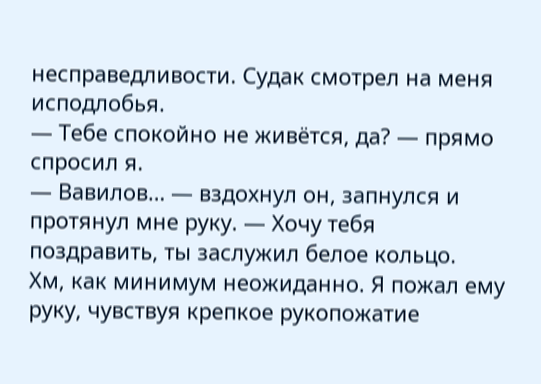несправедливости. Судак смотрел на меня исподлобья.
— Тебе спокойно не живётся, да? — прямо спросил я.
— Вавилов… — вздохнул он, запнулся и протянул мне руку. — Хочу тебя поздравить, ты заслужил белое кольцо.
Хм, как минимум неожиданно. Я пожал ему руку, чувствуя крепкое рукопожатие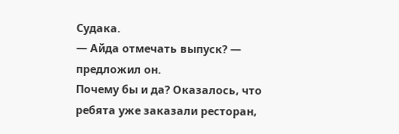Судака.
— Айда отмечать выпуск? — предложил он.
Почему бы и да? Оказалось, что ребята уже заказали ресторан,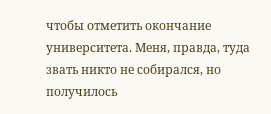чтобы отметить окончание университета. Меня, правда, туда звать никто не собирался, но получилось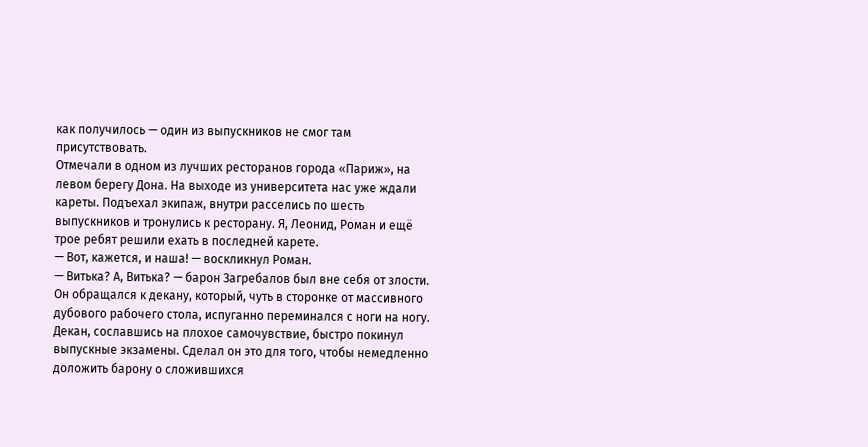как получилось — один из выпускников не смог там присутствовать.
Отмечали в одном из лучших ресторанов города «Париж», на левом берегу Дона. На выходе из университета нас уже ждали кареты. Подъехал экипаж, внутри расселись по шесть выпускников и тронулись к ресторану. Я, Леонид, Роман и ещё трое ребят решили ехать в последней карете.
— Вот, кажется, и наша! — воскликнул Роман.
— Витька? А, Витька? — барон Загребалов был вне себя от злости.
Он обращался к декану, который, чуть в сторонке от массивного дубового рабочего стола, испуганно переминался с ноги на ногу.
Декан, сославшись на плохое самочувствие, быстро покинул выпускные экзамены. Сделал он это для того, чтобы немедленно доложить барону о сложившихся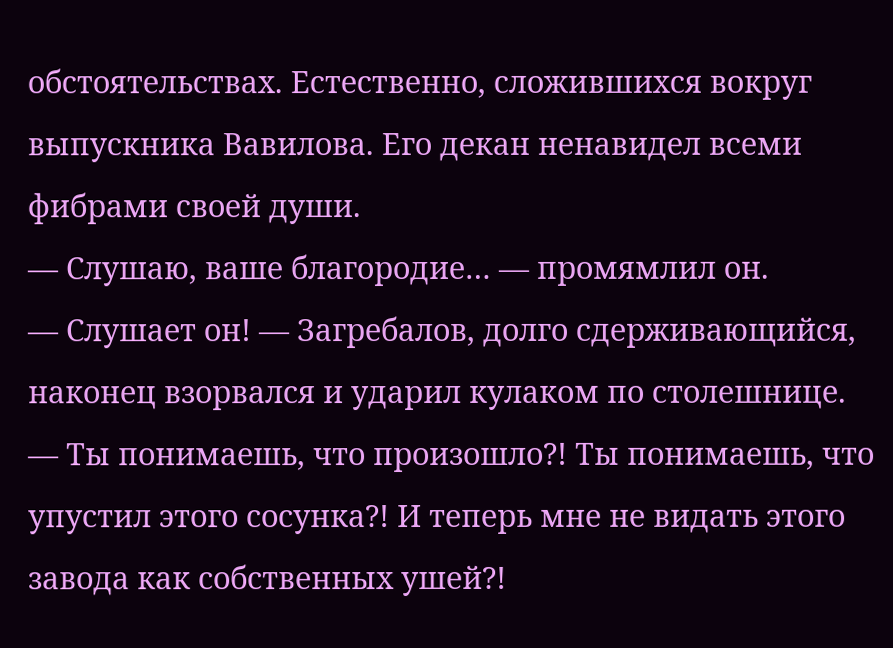обстоятельствах. Естественно, сложившихся вокруг выпускника Вавилова. Его декан ненавидел всеми фибрами своей души.
— Слушаю, ваше благородие… — промямлил он.
— Слушает он! — Загребалов, долго сдерживающийся, наконец взорвался и ударил кулаком по столешнице. — Ты понимаешь, что произошло?! Ты понимаешь, что упустил этого сосунка?! И теперь мне не видать этого завода как собственных ушей?!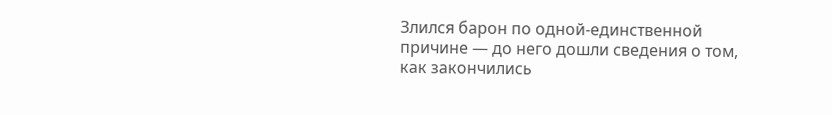Злился барон по одной-единственной причине — до него дошли сведения о том, как закончились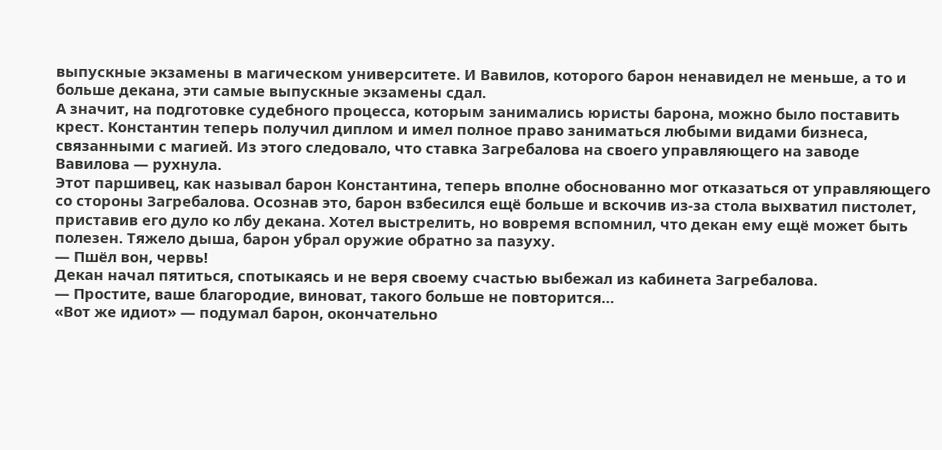выпускные экзамены в магическом университете. И Вавилов, которого барон ненавидел не меньше, а то и больше декана, эти самые выпускные экзамены сдал.
А значит, на подготовке судебного процесса, которым занимались юристы барона, можно было поставить крест. Константин теперь получил диплом и имел полное право заниматься любыми видами бизнеса, связанными с магией. Из этого следовало, что ставка Загребалова на своего управляющего на заводе Вавилова — рухнула.
Этот паршивец, как называл барон Константина, теперь вполне обоснованно мог отказаться от управляющего со стороны Загребалова. Осознав это, барон взбесился ещё больше и вскочив из-за стола выхватил пистолет, приставив его дуло ко лбу декана. Хотел выстрелить, но вовремя вспомнил, что декан ему ещё может быть полезен. Тяжело дыша, барон убрал оружие обратно за пазуху.
— Пшёл вон, червь!
Декан начал пятиться, спотыкаясь и не веря своему счастью выбежал из кабинета Загребалова.
— Простите, ваше благородие, виноват, такого больше не повторится…
«Вот же идиот» — подумал барон, окончательно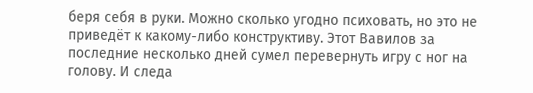беря себя в руки. Можно сколько угодно психовать, но это не приведёт к какому-либо конструктиву. Этот Вавилов за последние несколько дней сумел перевернуть игру с ног на голову. И следа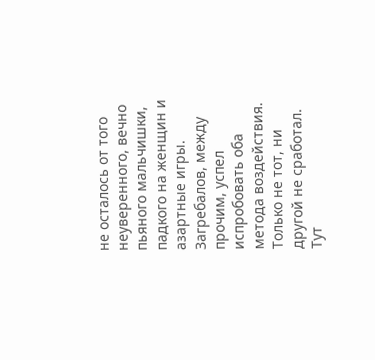не осталось от того неуверенного, вечно пьяного мальчишки, падкого на женщин и азартные игры.
Загребалов, между прочим, успел испробовать оба метода воздействия. Только не тот, ни другой не сработал. Тут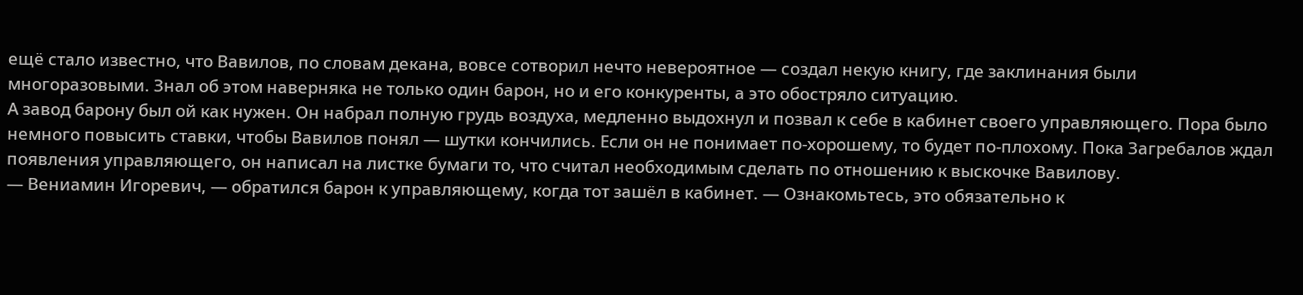ещё стало известно, что Вавилов, по словам декана, вовсе сотворил нечто невероятное — создал некую книгу, где заклинания были многоразовыми. Знал об этом наверняка не только один барон, но и его конкуренты, а это обостряло ситуацию.
А завод барону был ой как нужен. Он набрал полную грудь воздуха, медленно выдохнул и позвал к себе в кабинет своего управляющего. Пора было немного повысить ставки, чтобы Вавилов понял — шутки кончились. Если он не понимает по-хорошему, то будет по-плохому. Пока Загребалов ждал появления управляющего, он написал на листке бумаги то, что считал необходимым сделать по отношению к выскочке Вавилову.
— Вениамин Игоревич, — обратился барон к управляющему, когда тот зашёл в кабинет. — Ознакомьтесь, это обязательно к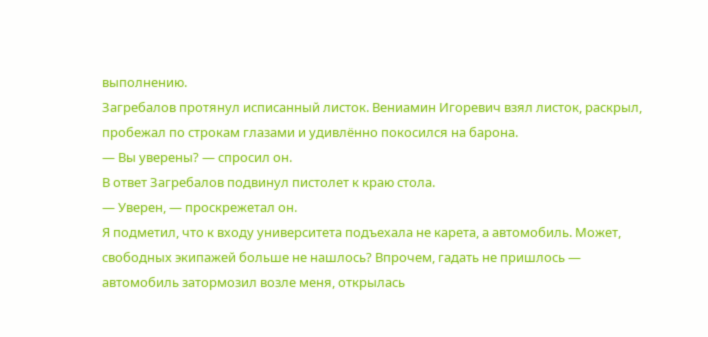выполнению.
Загребалов протянул исписанный листок. Вениамин Игоревич взял листок, раскрыл, пробежал по строкам глазами и удивлённо покосился на барона.
— Вы уверены? — спросил он.
В ответ Загребалов подвинул пистолет к краю стола.
— Уверен, — проскрежетал он.
Я подметил, что к входу университета подъехала не карета, а автомобиль. Может, свободных экипажей больше не нашлось? Впрочем, гадать не пришлось — автомобиль затормозил возле меня, открылась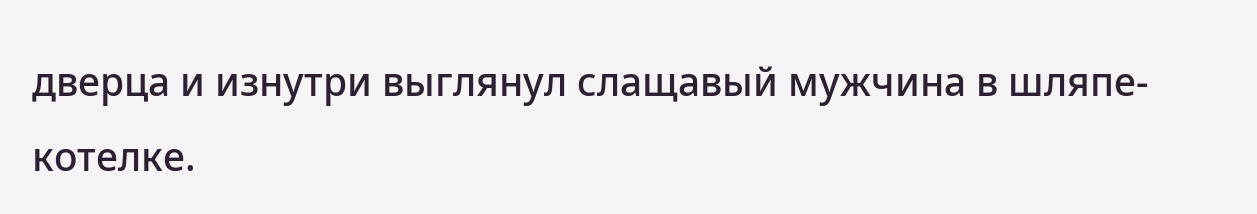дверца и изнутри выглянул слащавый мужчина в шляпе-котелке.